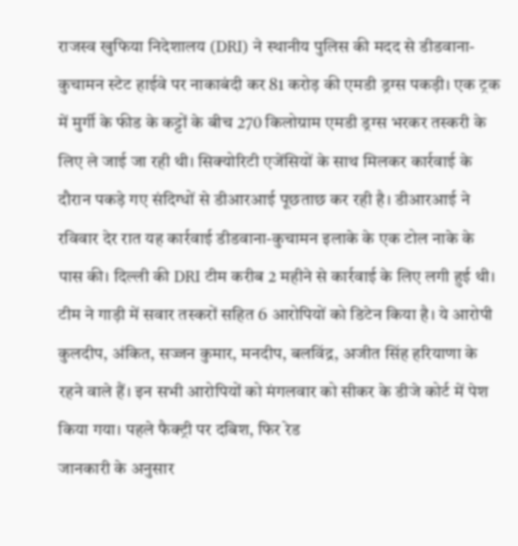राजस्व खुफिया निदेशालय (DRI) ने स्थानीय पुलिस की मदद से डीडवाना-कुचामन स्टेट हाईवे पर नाकाबंदी कर 81 करोड़ की एमडी ड्रग्स पकड़ी। एक ट्रक में मुर्गी के फीड के कट्टों के बीच 270 किलोग्राम एमडी ड्रग्स भरकर तस्करी के लिए ले जाई जा रही थी। सिक्योरिटी एजेंसियों के साथ मिलकर कार्रवाई के दौरान पकड़े गए संदिग्धों से डीआरआई पूछताछ कर रही है। डीआरआई ने रविवार देर रात यह कार्रवाई डीडवाना-कुचामन इलाके के एक टोल नाके के पास की। दिल्ली की DRI टीम करीब 2 महीने से कार्रवाई के लिए लगी हुई थी। टीम ने गाड़ी में सवार तस्करों सहित 6 आरोपियों को डिटेन किया है। ये आरोपी कुलदीप, अंकित, सज्जन कुमार, मनदीप, बलविंद्र, अजीत सिंह हरियाणा के रहने वाले हैं। इन सभी आरोपियों को मंगलवार को सीकर के डीजे कोर्ट में पेश किया गया। पहले फैक्ट्री पर दबिश, फिर रेड
जानकारी के अनुसार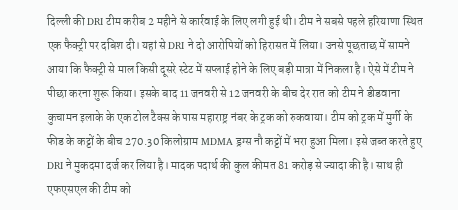दिल्ली की DRI टीम करीब 2 महीने से कार्रवाई के लिए लगी हुई थी। टीम ने सबसे पहले हरियाणा स्थित एक फैक्ट्री पर दबिश दी। यहां से DRI ने दो आरोपियों को हिरासत में लिया। उनसे पूछताछ में सामने आया कि फैक्ट्री से माल किसी दूसरे स्टेट में सप्लाई होने के लिए बड़ी मात्रा में निकला है। ऐसे में टीम ने पीछा करना शुरू किया। इसके बाद 11 जनवरी से 12 जनवरी के बीच देर रात को टीम ने डीडवाना कुचामन इलाके के एक टोल टैक्स के पास महाराष्ट्र नंबर के ट्रक को रुकवाया। टीम को ट्रक में मुर्गी के फीड के कट्टों के बीच 270.30 किलोग्राम MDMA ड्रग्स नौ कट्टों में भरा हुआ मिला। इसे जब्त करते हुए DRI ने मुकदमा दर्ज कर लिया है। मादक पदार्थ की कुल कीमत 81 करोड़ से ज्यादा की है। साथ ही एफएसएल की टीम को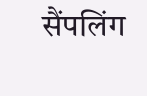सैंपलिंग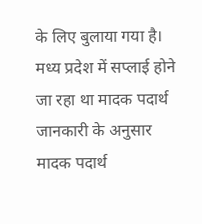के लिए बुलाया गया है। मध्य प्रदेश में सप्लाई होने जा रहा था मादक पदार्थ
जानकारी के अनुसार मादक पदार्थ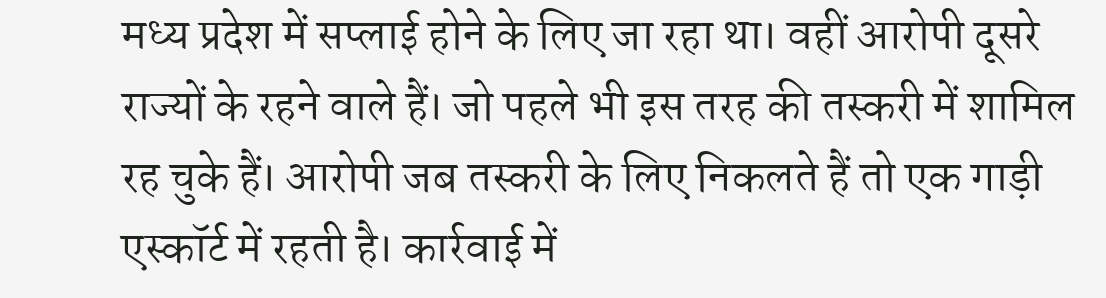मध्य प्रदेश में सप्लाई होने के लिए जा रहा था। वहीं आरोपी दूसरे राज्यों के रहने वाले हैं। जो पहले भी इस तरह की तस्करी में शामिल रह चुके हैं। आरोपी जब तस्करी के लिए निकलते हैं तो एक गाड़ी एस्कॉर्ट में रहती है। कार्रवाई में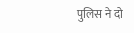पुलिस ने दो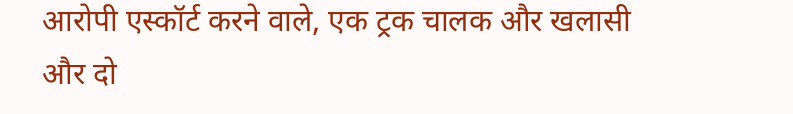आरोपी एस्कॉर्ट करने वाले, एक ट्रक चालक और खलासी और दो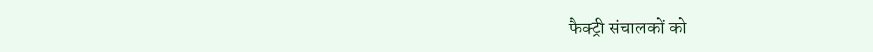फैक्ट्री संचालकों को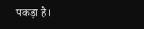पकड़ा है।